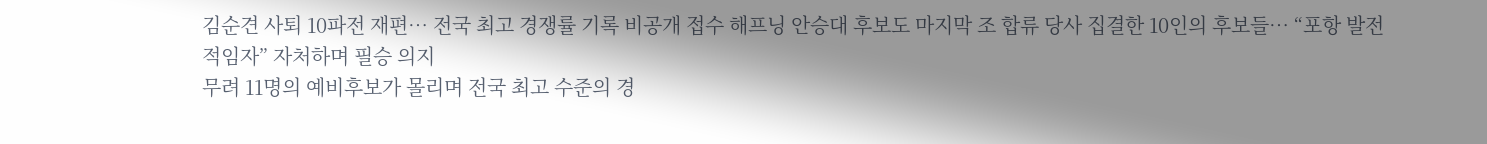김순견 사퇴 10파전 재편… 전국 최고 경쟁률 기록 비공개 접수 해프닝 안승대 후보도 마지막 조 합류 당사 집결한 10인의 후보들… “포항 발전 적임자” 자처하며 필승 의지
무려 11명의 예비후보가 몰리며 전국 최고 수준의 경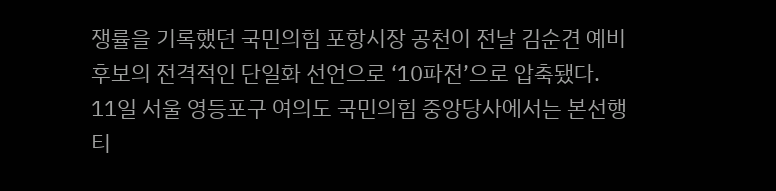쟁률을 기록했던 국민의힘 포항시장 공천이 전날 김순견 예비후보의 전격적인 단일화 선언으로 ‘10파전’으로 압축됐다. 11일 서울 영등포구 여의도 국민의힘 중앙당사에서는 본선행 티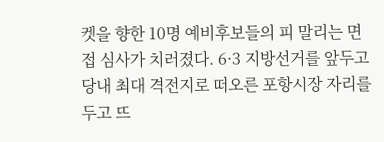켓을 향한 10명 예비후보들의 피 말리는 면접 심사가 치러졌다. 6·3 지방선거를 앞두고 당내 최대 격전지로 떠오른 포항시장 자리를 두고 뜨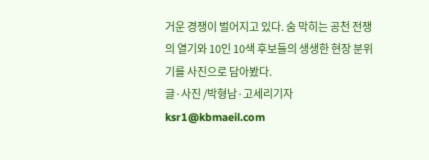거운 경쟁이 벌어지고 있다. 숨 막히는 공천 전쟁의 열기와 10인 10색 후보들의 생생한 현장 분위기를 사진으로 담아봤다.
글·사진 /박형남·고세리기자 ksr1@kbmaeil.com